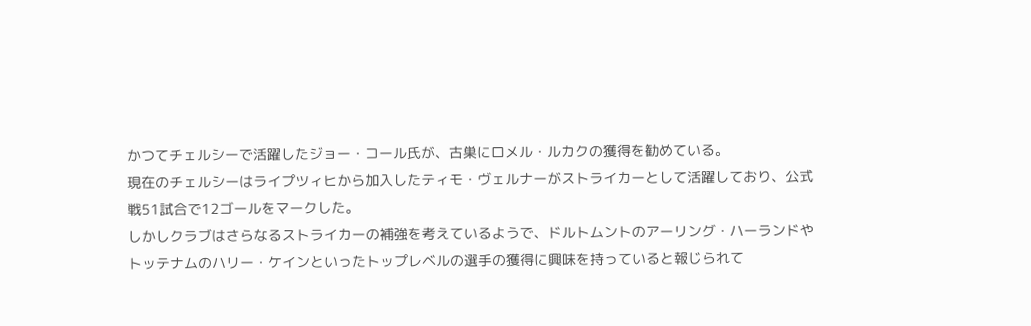かつてチェルシーで活躍したジョー・コール氏が、古巣にロメル・ルカクの獲得を勧めている。
現在のチェルシーはライプツィヒから加入したティモ・ヴェルナーがストライカーとして活躍しており、公式戦51試合で12ゴールをマークした。
しかしクラブはさらなるストライカーの補強を考えているようで、ドルトムントのアーリング・ハーランドやトッテナムのハリー・ケインといったトップレベルの選手の獲得に興味を持っていると報じられて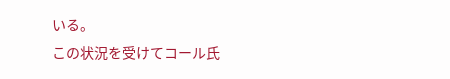いる。
この状況を受けてコール氏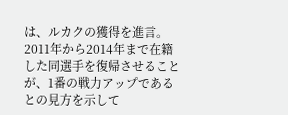は、ルカクの獲得を進言。2011年から2014年まで在籍した同選手を復帰させることが、1番の戦力アップであるとの見方を示して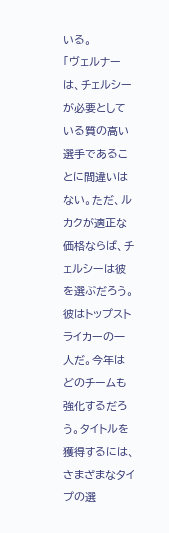いる。
「ヴェルナーは、チェルシーが必要としている質の高い選手であることに間違いはない。ただ、ルカクが適正な価格ならば、チェルシーは彼を選ぶだろう。彼はトップストライカーの一人だ。今年はどのチームも強化するだろう。タイトルを獲得するには、さまざまなタイプの選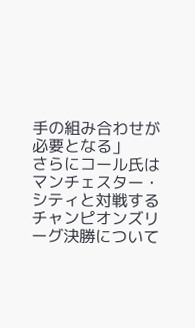手の組み合わせが必要となる」
さらにコール氏はマンチェスター・シティと対戦するチャンピオンズリーグ決勝について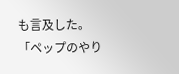も言及した。
「ペップのやり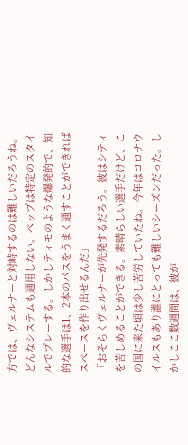方では、ヴェルナーと対峙するのは難しいだろうね。どんなシステムも通用しない。ペップは特定のスタイルでプレーする。しかしティモのような爆発的で、知的な選手は1、2本のパスをうまく通すことができればスペースを作り出せるんだ」
「おそらくヴェルナーが先発するだろう。彼はシティを苦しめることができる。素晴らしい選手だけど、この国に来た頃は少し苦労していたね。今年はコロナウイルスもあり誰にとっても難しいシーズンだった。しかしここ数週間は、彼が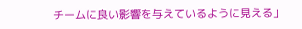チームに良い影響を与えているように見える」